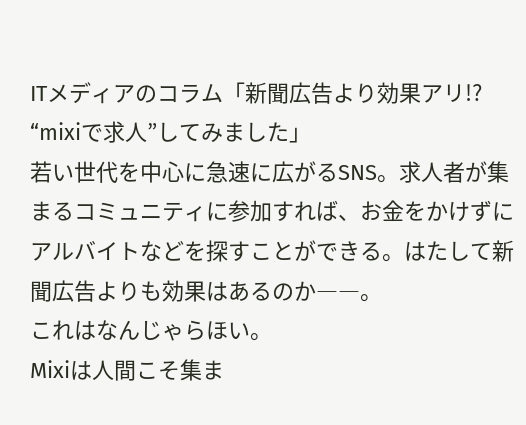ITメディアのコラム「新聞広告より効果アリ!? “mixiで求人”してみました」
若い世代を中心に急速に広がるSNS。求人者が集まるコミュニティに参加すれば、お金をかけずにアルバイトなどを探すことができる。はたして新聞広告よりも効果はあるのか――。
これはなんじゃらほい。
Mixiは人間こそ集ま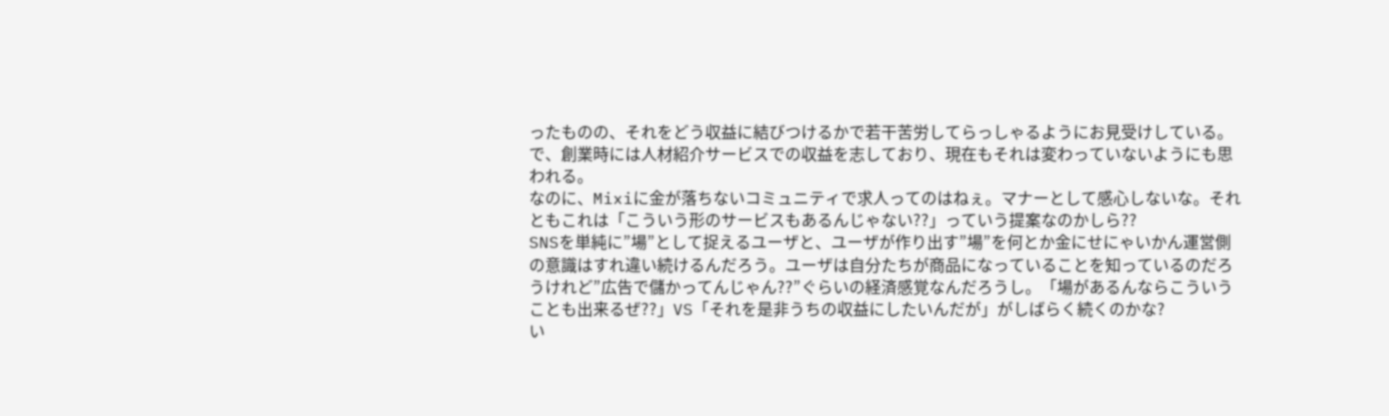ったものの、それをどう収益に結びつけるかで若干苦労してらっしゃるようにお見受けしている。で、創業時には人材紹介サービスでの収益を志しており、現在もそれは変わっていないようにも思われる。
なのに、Mixiに金が落ちないコミュニティで求人ってのはねぇ。マナーとして感心しないな。それともこれは「こういう形のサービスもあるんじゃない??」っていう提案なのかしら??
SNSを単純に”場”として捉えるユーザと、ユーザが作り出す”場”を何とか金にせにゃいかん運営側の意識はすれ違い続けるんだろう。ユーザは自分たちが商品になっていることを知っているのだろうけれど”広告で儲かってんじゃん??”ぐらいの経済感覚なんだろうし。「場があるんならこういうことも出来るぜ??」VS「それを是非うちの収益にしたいんだが」がしばらく続くのかな?
い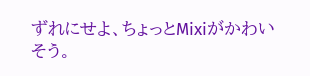ずれにせよ、ちょっとMixiがかわいそう。